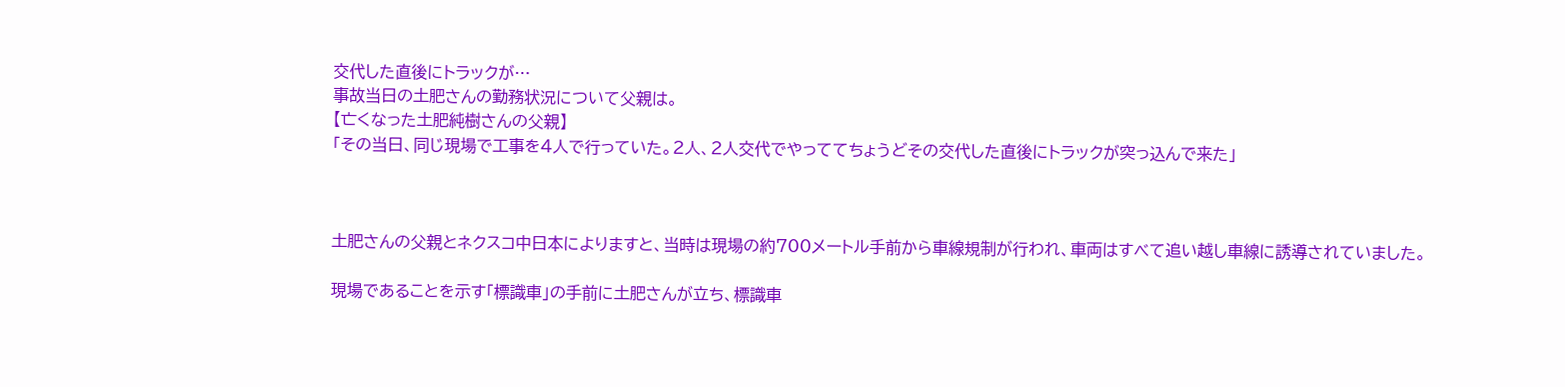交代した直後にトラックが…
事故当日の土肥さんの勤務状況について父親は。
【亡くなった土肥純樹さんの父親】
「その当日、同じ現場で工事を4人で行っていた。2人、2人交代でやっててちょうどその交代した直後にトラックが突っ込んで来た」



土肥さんの父親とネクスコ中日本によりますと、当時は現場の約700メートル手前から車線規制が行われ、車両はすべて追い越し車線に誘導されていました。

現場であることを示す「標識車」の手前に土肥さんが立ち、標識車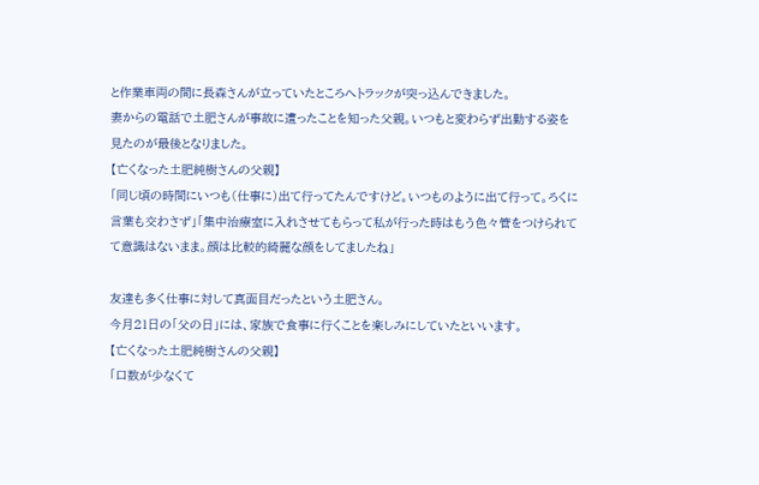と作業車両の間に長森さんが立っていたところへトラックが突っ込んできました。
妻からの電話で土肥さんが事故に遭ったことを知った父親。いつもと変わらず出勤する姿を見たのが最後となりました。
【亡くなった土肥純樹さんの父親】
「同じ頃の時間にいつも(仕事に)出て行ってたんですけど。いつものように出て行って。ろくに言葉も交わさず」「集中治療室に入れさせてもらって私が行った時はもう色々管をつけられてて意識はないまま。顔は比較的綺麗な顔をしてましたね」

友達も多く仕事に対して真面目だったという土肥さん。
今月21日の「父の日」には、家族で食事に行くことを楽しみにしていたといいます。
【亡くなった土肥純樹さんの父親】
「口数が少なくて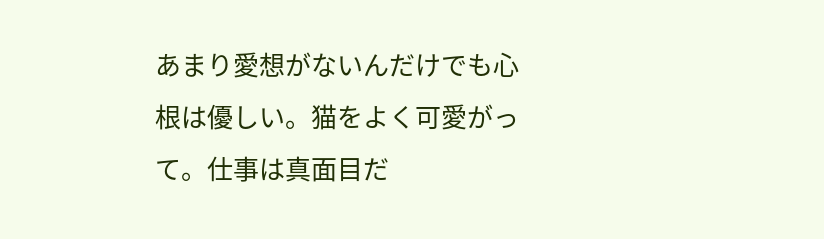あまり愛想がないんだけでも心根は優しい。猫をよく可愛がって。仕事は真面目だ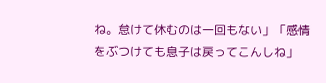ね。怠けて休むのは一回もない」「感情をぶつけても息子は戻ってこんしね」